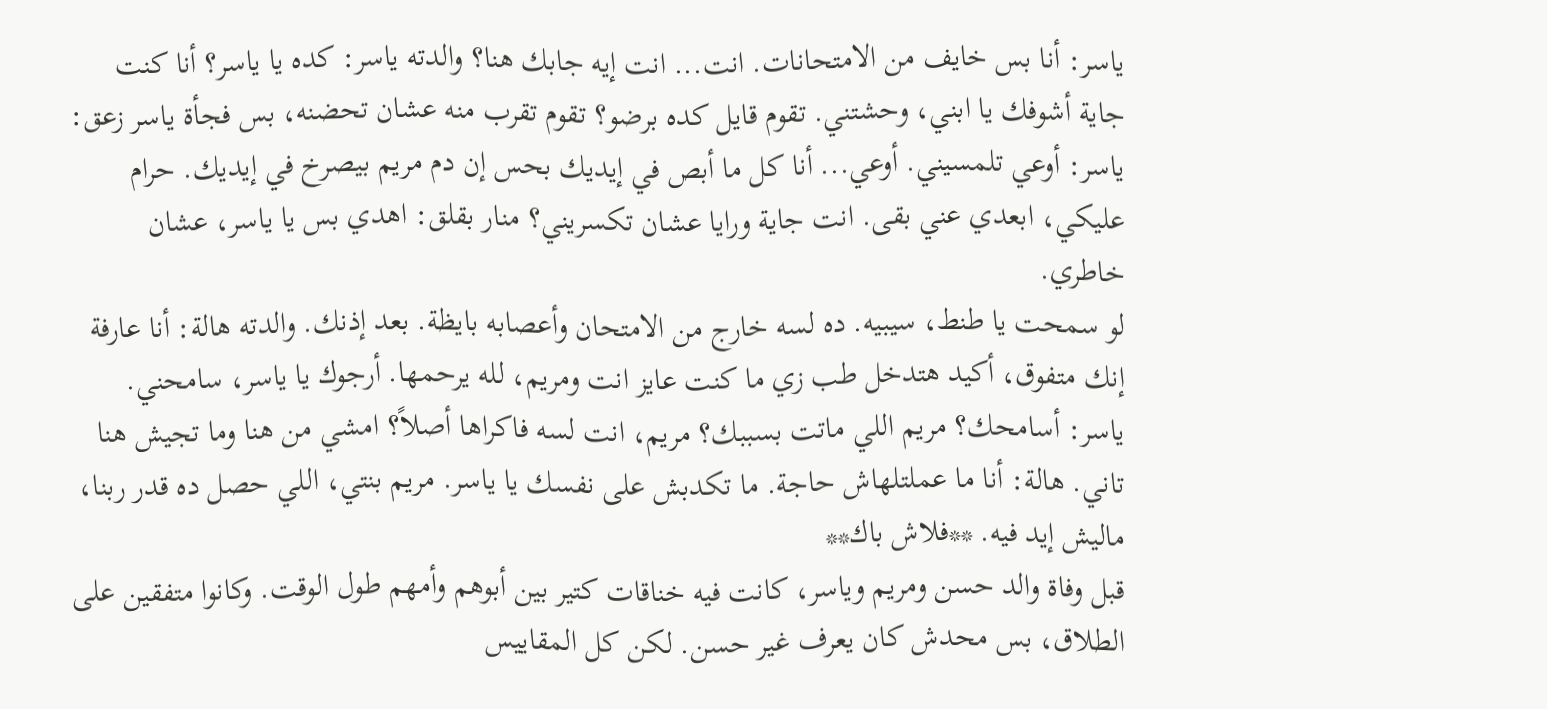ياسر: أنا بس خايف من الامتحانات. انت... انت إيه جابك هنا؟ والدته ياسر: كده يا ياسر؟ أنا كنت جاية أشوفك يا ابني، وحشتني. تقوم قايل كده برضو؟ تقوم تقرب منه عشان تحضنه، بس فجأة ياسر زعق: ياسر: أوعي تلمسيني. أوعي... أنا كل ما أبص في إيديك بحس إن دم مريم بيصرخ في إيديك. حرام عليكي، ابعدي عني بقى. انت جاية ورايا عشان تكسريني؟ منار بقلق: اهدي بس يا ياسر، عشان خاطري.
لو سمحت يا طنط، سيبيه. ده لسه خارج من الامتحان وأعصابه بايظة. بعد إذنك. والدته هالة: أنا عارفة إنك متفوق، أكيد هتدخل طب زي ما كنت عايز انت ومريم، لله يرحمها. أرجوك يا ياسر، سامحني. ياسر: أسامحك؟ مريم اللي ماتت بسببك؟ مريم، انت لسه فاكراها أصلاً؟ امشي من هنا وما تجيش هنا تاني. هالة: أنا ما عملتلهاش حاجة. ما تكدبش على نفسك يا ياسر. مريم بنتي، اللي حصل ده قدر ربنا، ماليش إيد فيه. **فلاش باك**
قبل وفاة والد حسن ومريم وياسر، كانت فيه خناقات كتير بين أبوهم وأمهم طول الوقت. وكانوا متفقين على الطلاق، بس محدش كان يعرف غير حسن. لكن كل المقاييس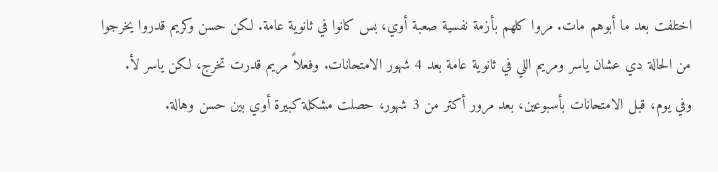اختلفت بعد ما أبوهم مات. مروا كلهم بأزمة نفسية صعبة أوي، بس كانوا في ثانوية عامة. لكن حسن وكريم قدروا يخرجوا من الحالة دي عشان ياسر ومريم اللي في ثانوية عامة بعد 4 شهور الامتحانات. وفعلاً مريم قدرت تخرج، لكن ياسر لأ.
وفي يوم، قبل الامتحانات بأسبوعين، بعد مرور أكتر من 3 شهور، حصلت مشكلة كبيرة أوي بين حسن وهالة.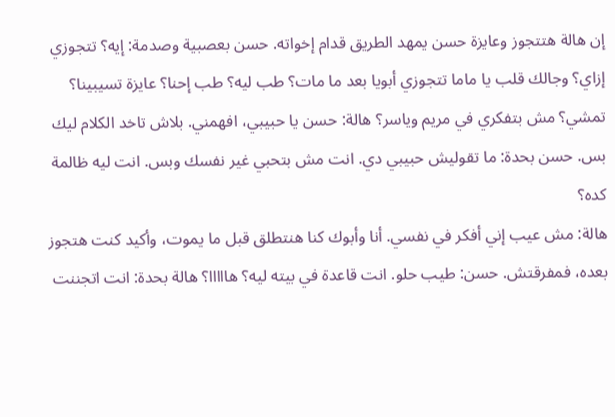إن هالة هتتجوز وعايزة حسن يمهد الطريق قدام إخواته. حسن بعصبية وصدمة: إيه؟ تتجوزي إزاي؟ وجالك قلب يا ماما تتجوزي أبويا بعد ما مات؟ طب ليه؟ طب إحنا؟ عايزة تسيبينا؟ تمشي؟ مش بتفكري في مريم وياسر؟ هالة: حسن يا حبيبي، افهمني. بلاش تاخد الكلام ليك بس. حسن بحدة: ما تقوليش حبيبي دي. انت مش بتحبي غير نفسك وبس. انت ليه ظالمة كده؟
هالة: مش عيب إني أفكر في نفسي. أنا وأبوك كنا هنتطلق قبل ما يموت، وأكيد كنت هتجوز بعده، فمفرقتش. حسن: طيب حلو. انت قاعدة في بيته ليه؟ هااااا؟ هالة بحدة: انت اتجننت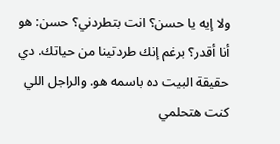ولا إيه يا حسن؟ انت بتطردني؟ حسن: هو أنا أقدر؟ برغم إنك طردتينا من حياتك. دي حقيقة البيت ده باسمه هو. والراجل اللي كنت هتحلمي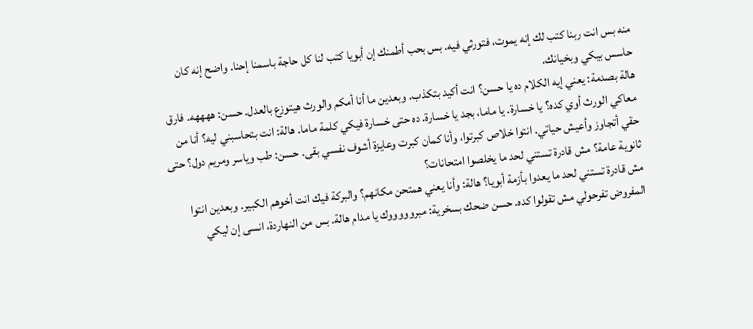منه بس انت ربنا كتب لك إنه يموت، فتورثي فيه. بس بحب أطمنك إن أبويا كتب لنا كل حاجة باسمنا إحنا. واضح إنه كان حاسس بيكي وبخيانك.
هالة بصدمة: يعني إيه الكلام ده يا حسن؟ انت أكيد بتكذب. وبعدين ما أنا أمكم والورث هيتوزع بالعدل. حسن: ههههه. فارق معاكي الورث أوي كده؟ يا خسارة. يا ماما، بجد يا خسارة. ده حتى خسارة فيكي كلمة ماما. هالة: انت بتحاسبني ليه؟ أنا من حقي أتجاوز وأعيش حياتي. انتوا خلاص كبرتوا، وأنا كمان كبرت وعايزة أشوف نفسي بقى. حسن: طب وياسر ومريم دول؟ حتى ثانوية عامة؟ مش قادرة تستني لحد ما يخلصوا امتحانات؟
مش قادرة تستني لحد ما يعدوا بأزمة أبويا؟ هالة: وأنا يعني همتحن مكانهم؟ والبركة فيك انت أخوهم الكبير. وبعدين انتوا المفروض تفرحولي مش تقولوا كده. حسن ضحك بسخرية: مبروووووك يا مدام هالة. بس من النهاردة، انسى إن ليكي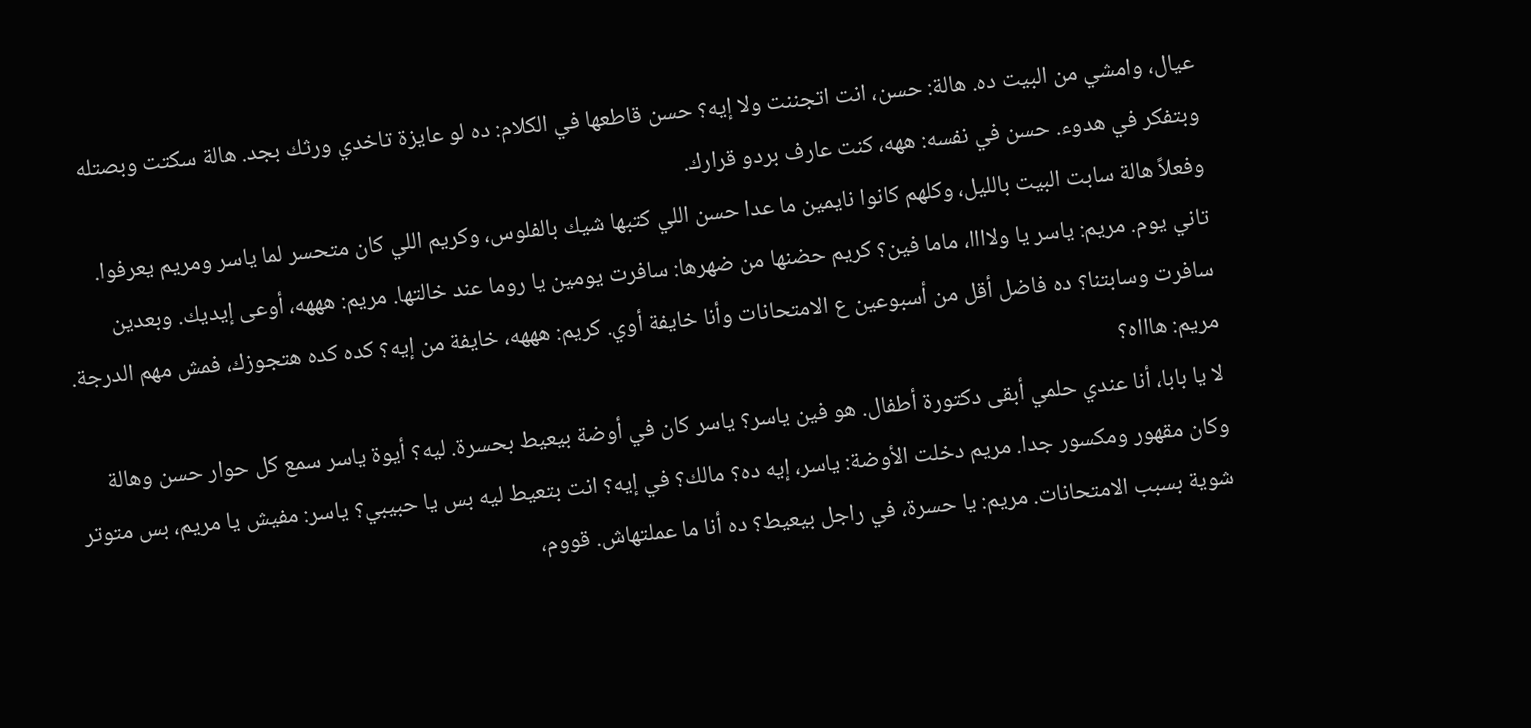عيال، وامشي من البيت ده. هالة: حسن، انت اتجننت ولا إيه؟ حسن قاطعها في الكلام: ده لو عايزة تاخدي ورثك بجد. هالة سكتت وبصتله وبتفكر في هدوء. حسن في نفسه: ههه، كنت عارف بردو قرارك.
وفعلاً هالة سابت البيت بالليل، وكلهم كانوا نايمين ما عدا حسن اللي كتبها شيك بالفلوس، وكريم اللي كان متحسر لما ياسر ومريم يعرفوا. تاني يوم. مريم: ياسر يا ولاااا، ماما فين؟ كريم حضنها من ضهرها: سافرت يومين يا روما عند خالتها. مريم: هههه، أوعى إيديك. وبعدين سافرت وسابتنا؟ ده فاضل أقل من أسبوعين ع الامتحانات وأنا خايفة أوي. كريم: هههه، خايفة من إيه؟ كده كده هتجوزك، فمش مهم الدرجة. مريم: هاااه؟
لا يا بابا، أنا عندي حلمي أبقى دكتورة أطفال. هو فين ياسر؟ ياسر كان في أوضة بيعيط بحسرة. ليه؟ أيوة ياسر سمع كل حوار حسن وهالة وكان مقهور ومكسور جدا. مريم دخلت الأوضة: ياسر، إيه ده؟ مالك؟ في إيه؟ انت بتعيط ليه بس يا حبيبي؟ ياسر: مفيش يا مريم، بس متوتر شوية بسبب الامتحانات. مريم: يا حسرة، في راجل بيعيط؟ ده أنا ما عملتهاش. قووم،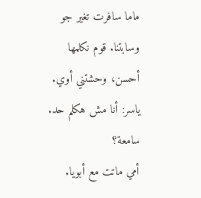ماما سافرت تغير جو وسابتنا. قوم نكلمها أحسن، وحشتني أوي. ياسر: أنا مش هكلم حد. سامعة؟
أمي ماتت مع أبويا.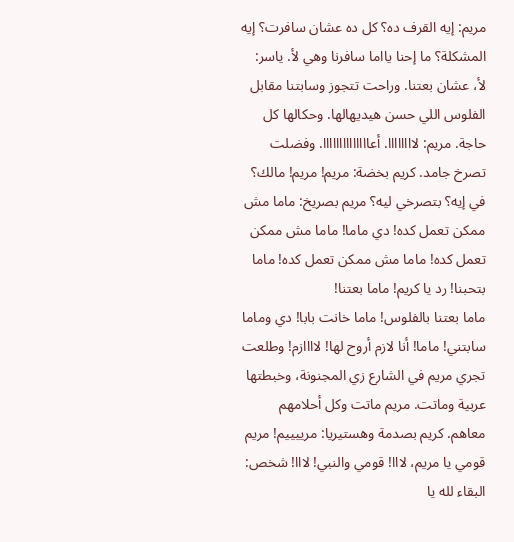مريم: إيه القرف ده؟ كل ده عشان سافرت؟ إيه المشكلة؟ ما إحنا يااما سافرنا وهي لأ. ياسر: لأ، عشان بعتنا. وراحت تتجوز وسابتنا مقابل الفلوس اللي حسن هيديهالها. وحكالها كل حاجة. مريم: لاااااااا. أعاااااااااااااا. وفضلت تصرخ جامد. كريم بخضة: مريم! مريم! مالك؟ في إيه؟ بتصرخي ليه؟ مريم بصريخ: ماما مش ممكن تعمل كده! دي ماما! ماما مش ممكن تعمل كده! ماما مش ممكن تعمل كده! ماما بتحبنا! رد يا كريم! ماما بعتنا!
ماما بعتنا بالفلوس! ماما خانت بابا! دي وماما سابتني! ماما! أنا لازم أروح لها! لاااازم! وطلعت تجري مريم في الشارع زي المجنونة، وخبطتها عربية وماتت. مريم ماتت وكل أحلامهم معاهم. كريم بصدمة وهستيريا: مرييييم! مريم قومي يا مريم، لااا! قومي والنبي! لااا! شخص: البقاء لله يا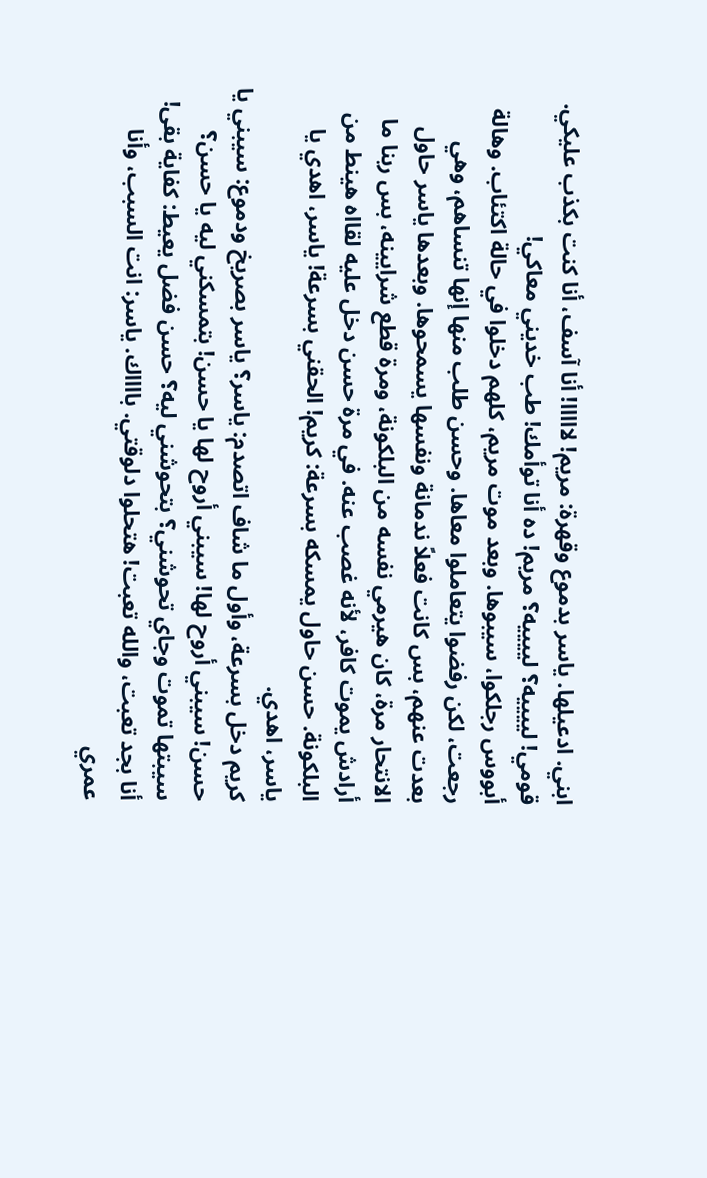ابني. ادعيلها. ياسر بدموع وقهرة: مريم! لااااا! أنا آسف، أنا كنت بكذب عليكي. قومي! لييييه؟ لييييه؟ مريم! ده أنا توأمك! طب خديني معاكي!
أبووس رجلكوا، سيبوها. وبعد موت مريم، كلهم دخلوا في حالة اكتئاب. وهالة رجعت، لكن رفضوا يتعاملوا معاها. وحسن طلب منها إنها تنساهم، وهي بعدت عنهم، بس كانت فعلاً ندمانة ونفسها يسمحوها. وبعدها ياسر حاول الانتحار مرة، كان هيرمي نفسه من البلكونة، ومرة قطع شرايينه، بس ربنا ما أرادش يموت كافر، لأنه غصب عنه. في مرة حسن دخل عليه لقااه هينط من البلكونة. حسن حاول يمسكه بسرعة: كريم! الحقني بسرعة! ياسر، اهدي يا ياسر، اهدي.
كريم دخل بسرعة، وأول ما شاف اتصدم: ياسر؟ ياسر بصريخ ودموع: سيبني يا حسن! سيبني أروح لها! سيبني أروح لها يا حسن! بتمسكني ليه يا حسن؟ سيبتها تموت وجاي تحوشني؟ بتحوشني ليه؟ حسن فضل يعيط: كفاية بقى! أنا بجد تعبت، والله تعبت! هتحلوا دلوقتي. بااااك. ياسر: انت السبب، وأنا عمري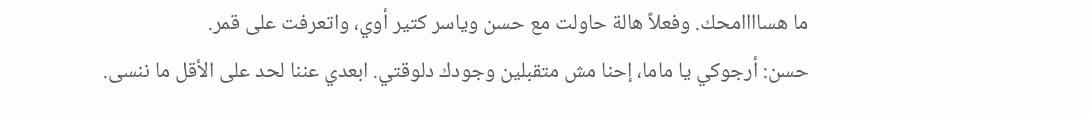ما هساااامحك. وفعلاً هالة حاولت مع حسن وياسر كتير أوي، واتعرفت على قمر.
حسن: أرجوكي يا ماما، إحنا مش متقبلين وجودك دلوقتي. ابعدي عننا لحد على الأقل ما ننسى.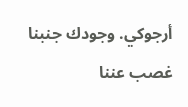أرجوكي. وجودك جنبنا غصب عننا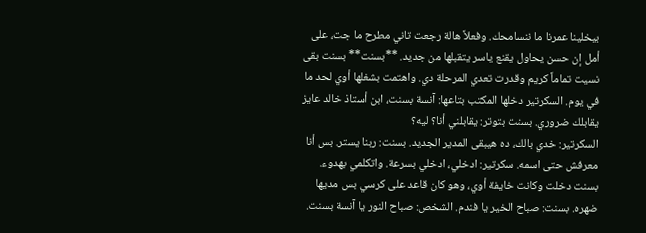بيخلينا عمرنا ما ننسامحك. وفعلاً هالة رجعت تاني مطرح ما جت، على أمل إن حسن يحاول يقنع ياسر يتقبلها من جديد. **بسنت** بسنت بقى نسيت تماماً كريم وقدرت تعدي المرحلة دي. واهتمت بشغلها أوي لحد ما في يوم. السكرتير دخلها المكتب بتاعها: آنسة بسنت، ابن أستاذ خالد عايز يقابلك ضروري. بسنت بتوتر: يقابلني أنا؟ ليه؟
السكرتير: خدي بالك، ده هيبقى المدير الجديد. بسنت: ربنا يستر. بس أنا معرفش حتى اسمه. سكرتير: ادخلي، ادخلي بسرعة. واتكلمي بهدوء. بسنت دخلت وكانت خايفة أوي، وهو كان قاعد على كرسي بس مديها ضهره. بسنت: صباح الخير يا فندم. الشخص: صباح النور يا آنسة بسنت.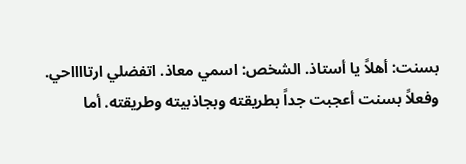بسنت: أهلاً يا أستاذ. الشخص: اسمي معاذ. اتفضلي ارتااااحي.
وفعلاً بسنت أعجبت جداً بطريقته وبجاذبيته وطريقته. أما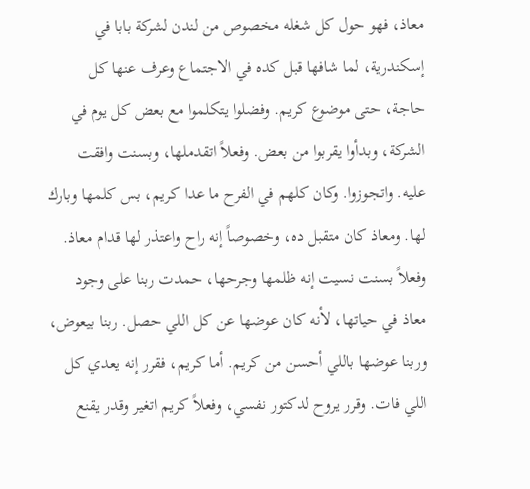معاذ، فهو حول كل شغله مخصوص من لندن لشركة بابا في إسكندرية، لما شافها قبل كده في الاجتماع وعرف عنها كل حاجة، حتى موضوع كريم. وفضلوا يتكلموا مع بعض كل يوم في الشركة، وبدأوا يقربوا من بعض. وفعلاً اتقدملها، وبسنت وافقت عليه. واتجوزوا. وكان كلهم في الفرح ما عدا كريم، بس كلمها وبارك لها. ومعاذ كان متقبل ده، وخصوصاً إنه راح واعتذر لها قدام معاذ.
وفعلاً بسنت نسيت إنه ظلمها وجرحها، حمدت ربنا على وجود معاذ في حياتها، لأنه كان عوضها عن كل اللي حصل. ربنا بيعوض، وربنا عوضها باللي أحسن من كريم. أما كريم، فقرر إنه يعدي كل اللي فات. وقرر يروح لدكتور نفسي، وفعلاً كريم اتغير وقدر يقنع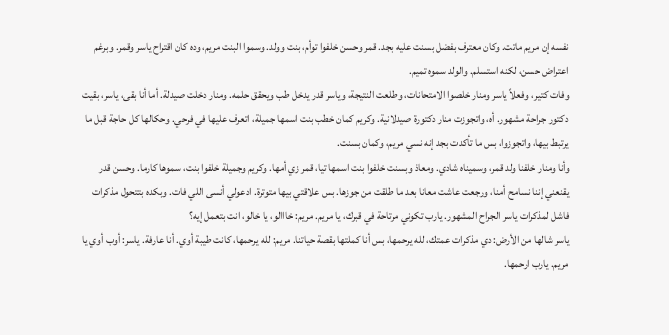نفسه إن مريم ماتت. وكان معترف بفضل بسنت عليه بجد. قمر وحسن خلفوا توأم، بنت وولد. وسموا البنت مريم، وده كان اقتراح ياسر وقمر. وبرغم اعتراض حسن، لكنه استسلم. والولد سموه تميم.
وفات كتير، وفعلاً ياسر ومنار خلصوا الامتحانات، وطلعت النتيجة، وياسر قدر يدخل طب ويحقق حلمه. ومنار دخلت صيدلة. أما أنا بقى، ياسر، بقيت دكتور جراحة مشهور. أه، واتجوزت منار دكتورة صيدلانية. وكريم كمان خطب بنت اسمها جميلة، اتعرف عليها في فرحي. وحكالها كل حاجة قبل ما يرتبط بيها، واتجوزوا، بس ما تأكدت بجد إنه نسي مريم، وكمان بسنت.
وأنا ومنار خلفنا ولد قمر، وسميناه شادي. ومعاذ وبسنت خلفوا بنت اسمها تيا، قمر زي أمها. وكريم وجميلة خلفوا بنت، سموها كارما. وحسن قدر يقنعني إننا نسامح أمنا، ورجعت عاشت معانا بعد ما طلقت من جوزها. بس علاقتي بيها متوترة. ادعولي أنسى اللي فات. وبكده بتتحول مذكرات فاشل لمذكرات ياسر الجراح المشهور. يارب تكوني مرتاحة في قبرك، يا مريم. مريم: خااالو، يا خالو، انت بتعمل إيه؟
ياسر شالها من الأرض: دي مذكرات عمتك، لله يرحمها، بس أنا كملتها بقصة حياتنا. مريم: لله يرحمها، كانت طيبة أوي. أنا عارفة. ياسر: أوب أوي يا مريم. يارب ارحمها.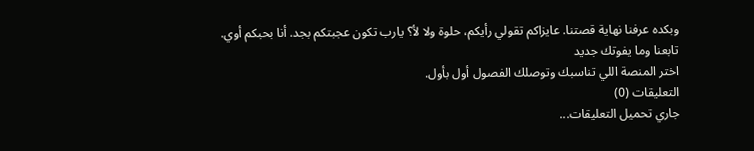وبكده عرفنا نهاية قصتنا. عايزاكم تقولي رأيكم، حلوة ولا لأ؟ يارب تكون عجبتكم بجد. أنا بحبكم أوي.
تابعنا وما يفوتك جديد
اختر المنصة اللي تناسبك وتوصلك الفصول أول بأول.
التعليقات (0)
جاري تحميل التعليقات...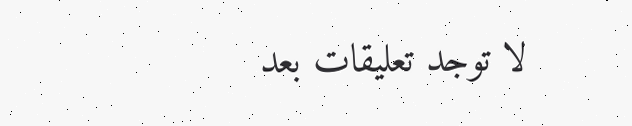لا توجد تعليقات بعد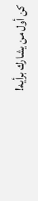كن أول من يشارك برأيه!